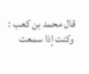قال محمد بن كعب : وكنت إذا سمعت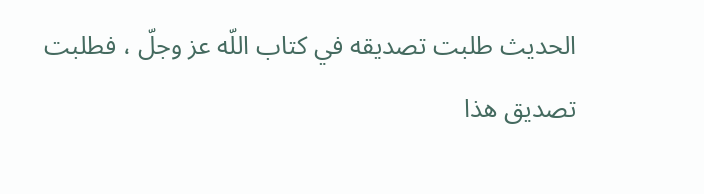الحديث طلبت تصديقه في كتاب اللّه عز وجلّ ، فطلبت تصديق هذا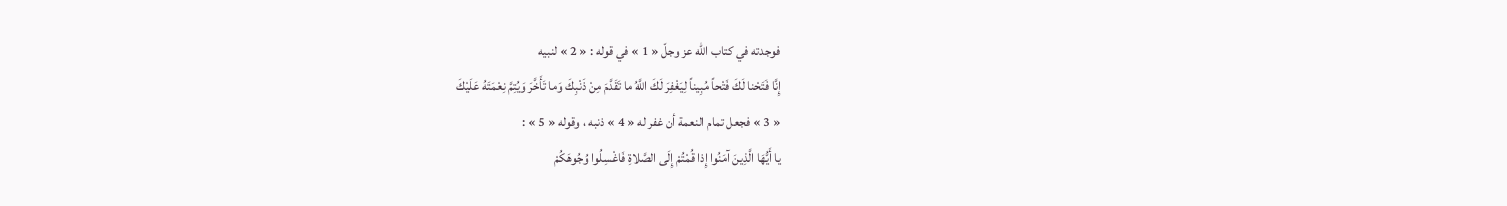فوجدته في كتاب اللّه عز وجلّ « 1 » في قوله : « 2 » لنبيه
إِنَّا فَتَحْنا لَكَ فَتْحاً مُبِيناً لِيَغْفِرَ لَكَ اللَّهُ ما تَقَدَّمَ مِنْ ذَنْبِكَ وَما تَأَخَّرَ وَيُتِمَّ نِعْمَتَهُ عَلَيْكَ
« 3 » فجعل تمام النعمة أن غفر له « 4 » ذنبه ، وقوله « 5 » :
يا أَيُّهَا الَّذِينَ آمَنُوا إِذا قُمْتُمْ إِلَى الصَّلاةِ فَاغْسِلُوا وُجُوهَكُمْ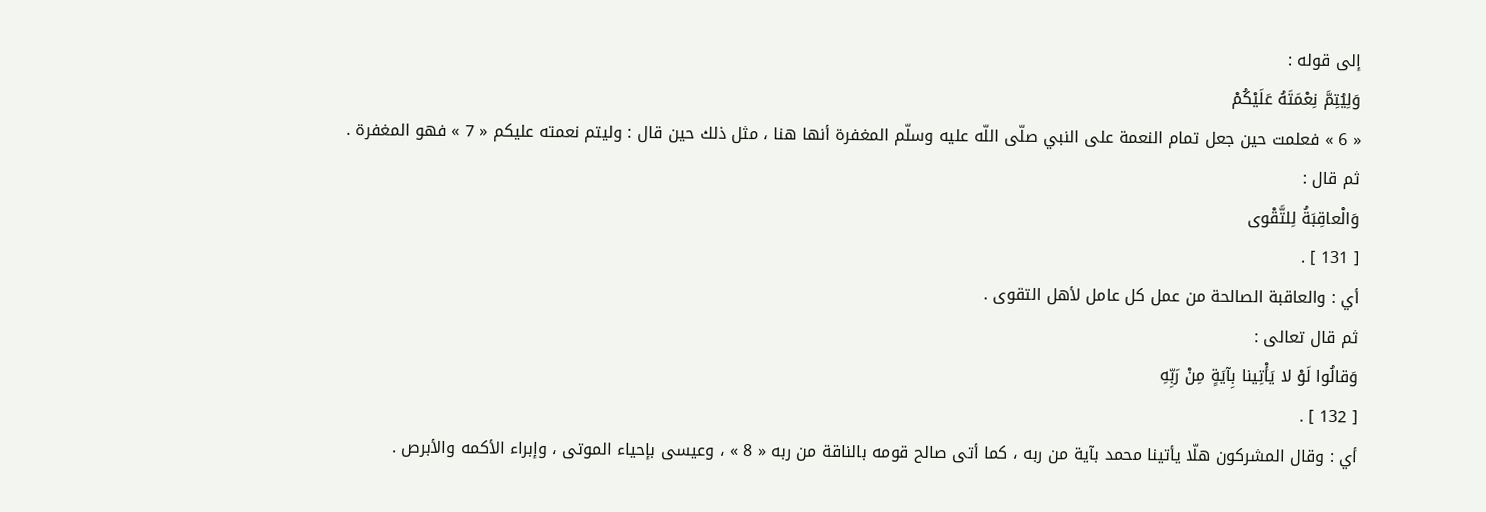إلى قوله :
وَلِيُتِمَّ نِعْمَتَهُ عَلَيْكُمْ
« 6 » فعلمت حين جعل تمام النعمة على النبي صلّى اللّه عليه وسلّم المغفرة أنها هنا ، مثل ذلك حين قال : وليتم نعمته عليكم « 7 » فهو المغفرة .
ثم قال :
وَالْعاقِبَةُ لِلتَّقْوى
[ 131 ] .
أي : والعاقبة الصالحة من عمل كل عامل لأهل التقوى .
ثم قال تعالى :
وَقالُوا لَوْ لا يَأْتِينا بِآيَةٍ مِنْ رَبِّهِ
[ 132 ] .
أي : وقال المشركون هلّا يأتينا محمد بآية من ربه ، كما أتى صالح قومه بالناقة من ربه « 8 » ، وعيسى بإحياء الموتى ، وإبراء الأكمه والأبرص .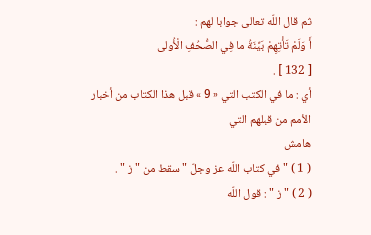ثم قال اللّه تعالى جوابا لهم :
أَ وَلَمْ تَأْتِهِمْ بَيِّنَةُ ما فِي الصُّحُفِ الْأُولى
[ 132 ] .
أي : ما في الكتب التي « 9 » قبل هذا الكتاب من أخبار الأمم من قبلهم التي
هامش
( 1 ) " في كتاب اللّه عز وجلّ " سقط من " ز " .
( 2 ) " ز " : قول اللّه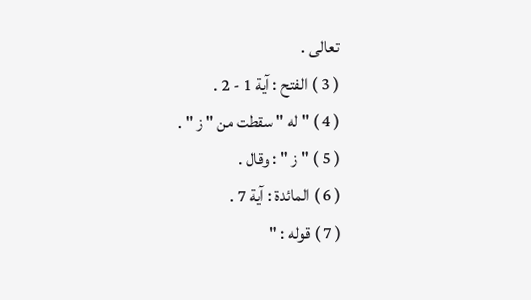تعالى .
( 3 ) الفتح : آية 1 - 2 .
( 4 ) " له " سقطت من " ز " .
( 5 ) " ز " : وقال .
( 6 ) المائدة : آية 7 .
( 7 ) قوله : "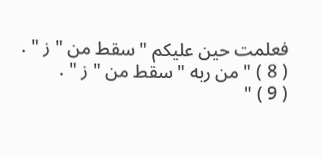فعلمت حين عليكم " سقط من " ز " .
( 8 ) " من ربه " سقط من " ز " .
( 9 ) "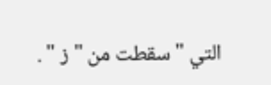التي " سقطت من " ز " .